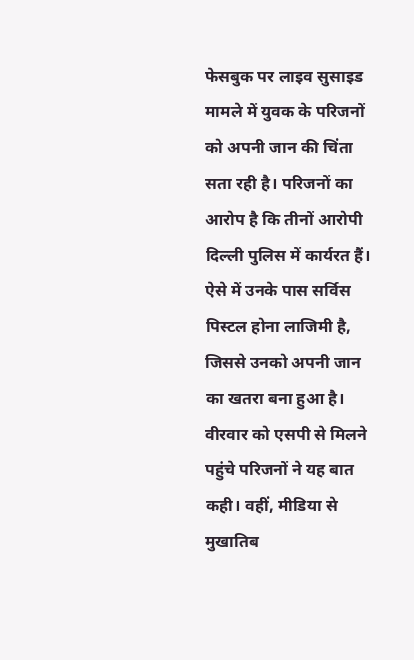फेसबुक पर लाइव सुसाइड मामले में युवक के परिजनों को अपनी जान की चिंता सता रही है। परिजनों का आरोप है कि तीनों आरोपी दिल्ली पुलिस में कार्यरत हैं। ऐसे में उनके पास सर्विस पिस्टल होना लाजिमी है, जिससे उनको अपनी जान का खतरा बना हुआ है। वीरवार को एसपी से मिलने पहुंचे परिजनों ने यह बात कही। वहीं, मीडिया से मुखातिब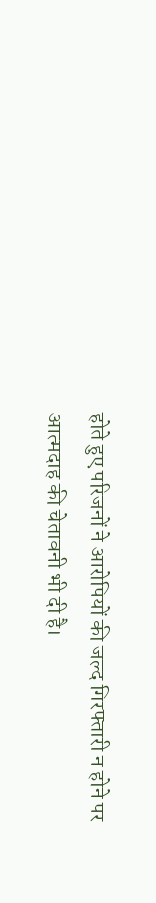होते हुए परिजनों ने आरोपियों की जल्द गिरफ्तारी न होने पर आत्मदाह की चेतावनी भी दी है।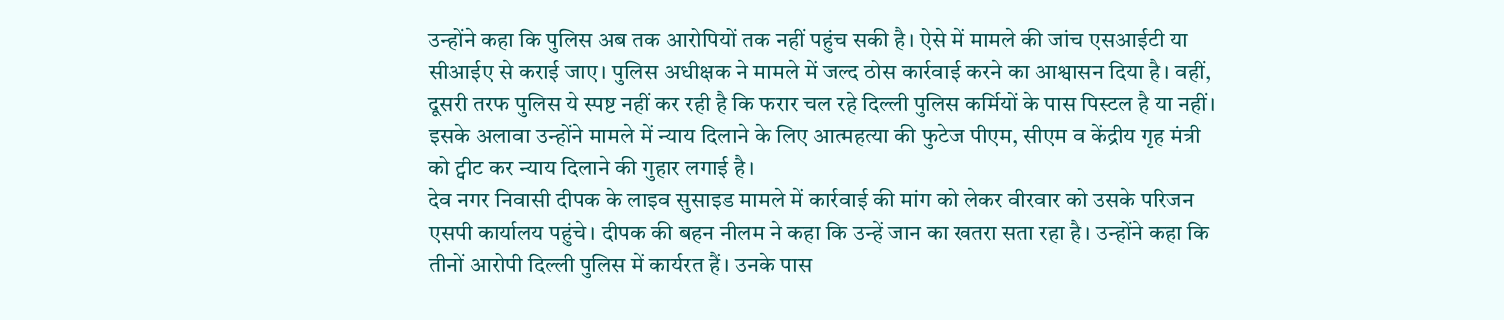उन्होंने कहा कि पुलिस अब तक आरोपियों तक नहीं पहुंच सकी है। ऐसे में मामले की जांच एसआईटी या सीआईए से कराई जाए। पुलिस अधीक्षक ने मामले में जल्द ठोस कार्रवाई करने का आश्वासन दिया है। वहीं, दूसरी तरफ पुलिस ये स्पष्ट नहीं कर रही है कि फरार चल रहे दिल्ली पुलिस कर्मियों के पास पिस्टल है या नहीं। इसके अलावा उन्होंने मामले में न्याय दिलाने के लिए आत्महत्या की फुटेज पीएम, सीएम व केंद्रीय गृह मंत्री को ट्वीट कर न्याय दिलाने की गुहार लगाई है।
देव नगर निवासी दीपक के लाइव सुसाइड मामले में कार्रवाई की मांग को लेकर वीरवार को उसके परिजन एसपी कार्यालय पहुंचे। दीपक की बहन नीलम ने कहा कि उन्हें जान का खतरा सता रहा है। उन्होंने कहा कि तीनों आरोपी दिल्ली पुलिस में कार्यरत हैं। उनके पास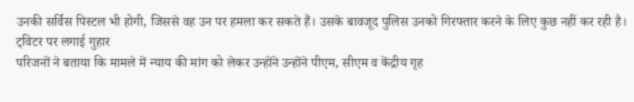उनकी सर्विस पिस्टल भी होगी, जिससे वह उन पर हमला कर सकते हैं। उसके बावजूद पुलिस उनको गिरफ्तार करने के लिए कुछ नहीं कर रही है।
ट्विटर पर लगाई गुहार
परिजनों ने बताया कि मामले में न्याय की मांग को लेकर उन्होंने उन्होंने पीएम, सीएम व केंद्रीय गृह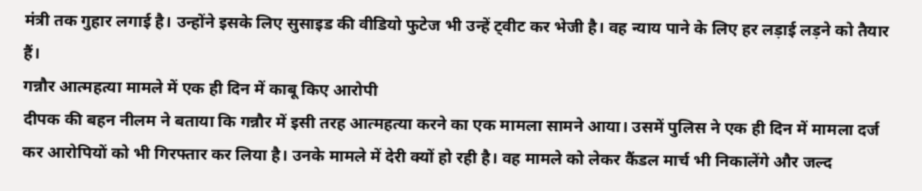मंत्री तक गुहार लगाई है। उन्होंने इसके लिए सुसाइड की वीडियो फुटेज भी उन्हें ट्वीट कर भेजी है। वह न्याय पाने के लिए हर लड़ाई लड़ने को तैयार हैं।
गन्नौर आत्महत्या मामले में एक ही दिन में काबू किए आरोपी
दीपक की बहन नीलम ने बताया कि गन्नौर में इसी तरह आत्महत्या करने का एक मामला सामने आया। उसमें पुलिस ने एक ही दिन में मामला दर्ज कर आरोपियों को भी गिरफ्तार कर लिया है। उनके मामले में देरी क्यों हो रही है। वह मामले को लेकर कैंडल मार्च भी निकालेंगे और जल्द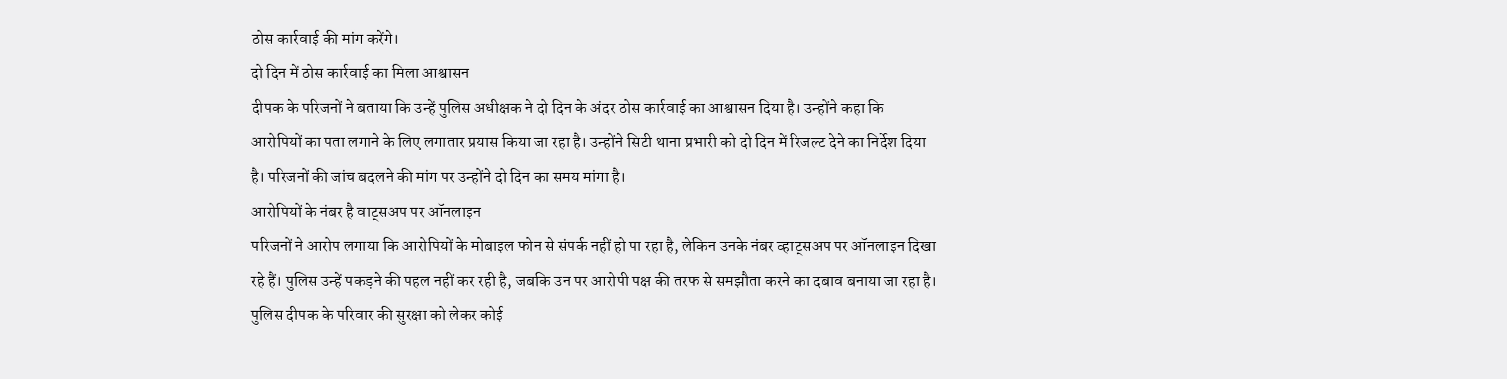ठोस कार्रवाई की मांग करेंगे।
दो दिन में ठोस कार्रवाई का मिला आश्वासन
दीपक के परिजनों ने बताया कि उन्हें पुलिस अधीक्षक ने दो दिन के अंदर ठोस कार्रवाई का आश्वासन दिया है। उन्होंने कहा कि आरोपियों का पता लगाने के लिए लगातार प्रयास किया जा रहा है। उन्होंने सिटी थाना प्रभारी को दो दिन में रिजल्ट देने का निर्देश दिया है। परिजनों की जांच बदलने की मांग पर उन्होंने दो दिन का समय मांगा है।
आरोपियों के नंबर है वाट्सअप पर ऑनलाइन
परिजनों ने आरोप लगाया कि आरोपियों के मोबाइल फोन से संपर्क नहीं हो पा रहा है, लेकिन उनके नंबर व्हाट्सअप पर ऑनलाइन दिखा रहे हैं। पुलिस उन्हें पकड़ने की पहल नहीं कर रही है, जबकि उन पर आरोपी पक्ष की तरफ से समझौता करने का दबाव बनाया जा रहा है।
पुलिस दीपक के परिवार की सुरक्षा को लेकर कोई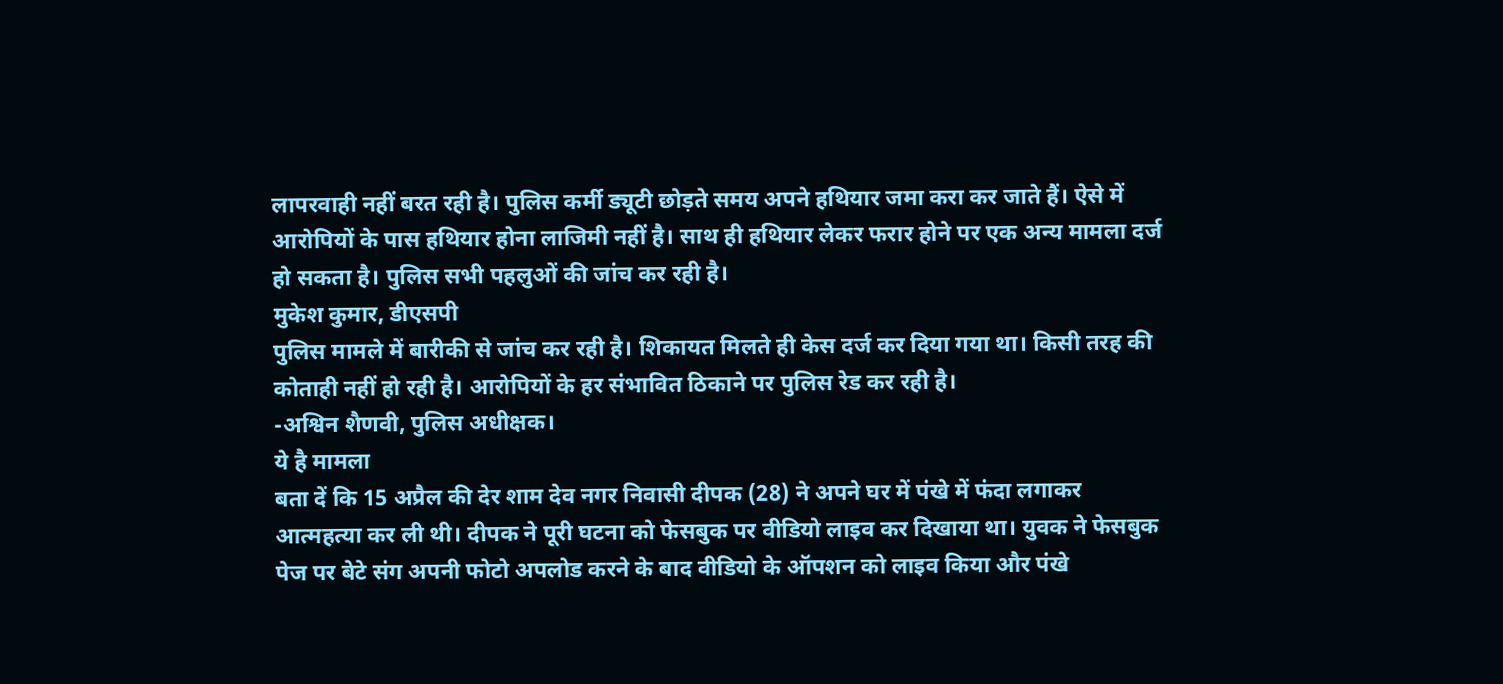लापरवाही नहीं बरत रही है। पुलिस कर्मी ड्यूटी छोड़ते समय अपने हथियार जमा करा कर जाते हैं। ऐसे में आरोपियों के पास हथियार होना लाजिमी नहीं है। साथ ही हथियार लेकर फरार होने पर एक अन्य मामला दर्ज हो सकता है। पुलिस सभी पहलुओं की जांच कर रही है।
मुकेश कुमार, डीएसपी
पुलिस मामले में बारीकी से जांच कर रही है। शिकायत मिलते ही केस दर्ज कर दिया गया था। किसी तरह की कोताही नहीं हो रही है। आरोपियों के हर संभावित ठिकाने पर पुलिस रेड कर रही है।
-अश्विन शैणवी, पुलिस अधीक्षक।
ये है मामला
बता दें कि 15 अप्रैल की देर शाम देव नगर निवासी दीपक (28) ने अपने घर में पंखे में फंदा लगाकर आत्महत्या कर ली थी। दीपक ने पूरी घटना को फेसबुक पर वीडियो लाइव कर दिखाया था। युवक ने फेसबुक पेज पर बेटे संग अपनी फोटो अपलोड करने के बाद वीडियो के ऑपशन को लाइव किया और पंखे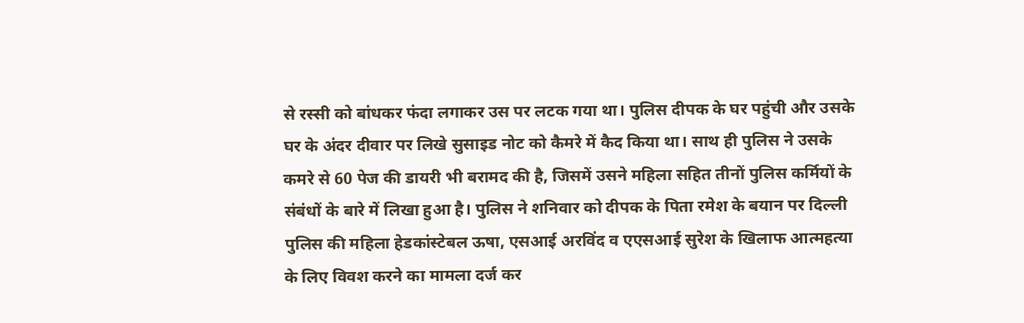से रस्सी को बांधकर फंदा लगाकर उस पर लटक गया था। पुलिस दीपक के घर पहुंची और उसके घर के अंदर दीवार पर लिखे सुसाइड नोट को कैमरे में कैद किया था। साथ ही पुलिस ने उसके कमरे से 60 पेज की डायरी भी बरामद की है, जिसमें उसने महिला सहित तीनों पुलिस कर्मियों के संबंधों के बारे में लिखा हुआ है। पुलिस ने शनिवार को दीपक के पिता रमेश के बयान पर दिल्ली पुलिस की महिला हेडकांस्टेबल ऊषा, एसआई अरविंद व एएसआई सुरेश के खिलाफ आत्महत्या के लिए विवश करने का मामला दर्ज कर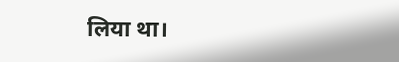लिया था।